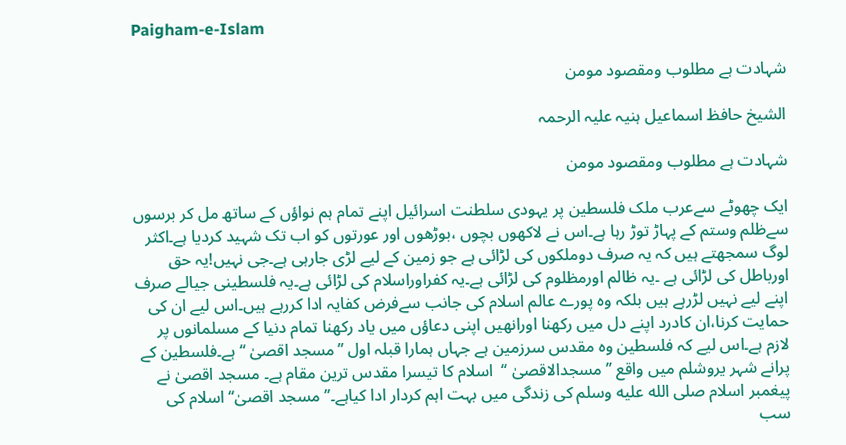Paigham-e-Islam

شہادت ہے مطلوب ومقصود مومن

الشیخ حافظ اسماعیل ہنیہ علیہ الرحمہ

شہادت ہے مطلوب ومقصود مومن

ایک چھوٹے سےعرب ملک فلسطین پر یہودی سلطنت اسرائیل اپنے تمام ہم نواؤں کے ساتھ مل کر برسوں سےظلم وستم کے پہاڑ توڑ رہا ہے۔اس نے لاکھوں بچوں ،بوڑھوں اور عورتوں کو اب تک شہید کردیا ہے۔اکثر لوگ سمجھتے ہیں کہ یہ صرف دوملکوں کی لڑائی ہے جو زمین کے لیے لڑی جارہی ہے۔جی نہیں!یہ حق اورباطل کی لڑائی ہے ۔یہ ظالم اورمظلوم کی لڑائی ہے۔یہ کفراوراسلام کی لڑائی ہے۔یہ فلسطینی جیالے صرف اپنے لیے نہیں لڑرہے ہیں بلکہ وہ پورے عالم اسلام کی جانب سےفرض کفایہ ادا کررہے ہیں۔اس لیے ان کی حمایت کرنا،ان کادرد اپنے دل میں رکھنا اورانھیں اپنی دعاؤں میں یاد رکھنا تمام دنیا کے مسلمانوں پر لازم ہے۔اس لیے کہ فلسطین وہ مقدس سرزمین ہے جہاں ہمارا قبلہ اول ’’مسجد اقصیٰ ‘‘ہے۔فلسطین کے پرانے شہر یروشلم میں واقع ’’مسجدالاقصیٰ ‘‘  اسلام کا تیسرا مقدس ترین مقام ہے۔ مسجد اقصیٰ نے پیغمبر اسلام صلى الله عليه وسلم کی زندگی میں بہت اہم کردار ادا کیاہے۔’’ مسجد اقصیٰ‘‘ اسلام کی سب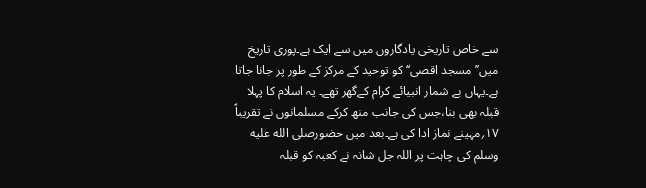سے خاص تاریخی یادگاروں میں سے ایک ہے۔پوری تاریخ میں’’ مسجد اقصی‘‘ کو توحید کے مرکز کے طور پر جانا جاتا ہے۔یہاں بے شمار انبیائے کرام کےگھر تھے۔ یہ اسلام کا پہلا قبلہ بھی بنا،جس کی جانب منھ کرکے مسلمانوں نے تقریباً ۱۷؍مہینے نماز ادا کی ہے۔بعد میں حضورصلى الله عليه وسلم کی چاہت پر اللہ جل شانہ نے کعبہ کو قبلہ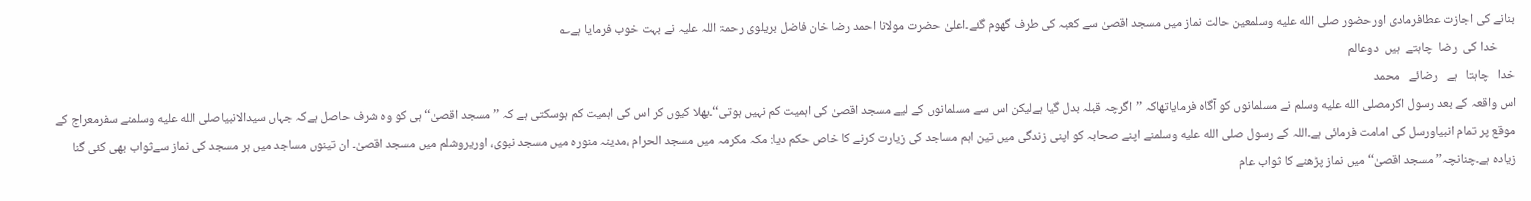بنانے کی اجازت عطافرمادی اورحضور صلى الله عليه وسلمعین حالت نماز میں مسجد اقصیٰ سے کعبہ کی طرف گھوم گئے۔اعلیٰ حضرت مولانا احمد رضا خان فاضل بریلوی رحمۃ اللہ علیہ نے بہت خوب فرمایا ہے؎
      خدا کی  رضا  چاہتے  ہیں  دوعالم
خدا   چاہتا   ہے   رضائے   محمد
اس واقعہ کے بعد رسول اکرمصلى الله عليه وسلم نے مسلمانوں کو آگاہ فرمایاتھاکہ ’’اگرچہ قبلہ بدل گیا ہےلیکن اس سے مسلمانوں کے لیے مسجد اقصیٰ کی اہمیت کم نہیں ہوتی‘‘۔بھلا کیوں کر اس کی اہمیت کم ہوسکتی ہے کہ ’’مسجد اقصیٰ‘‘ ہی کو وہ شرف حاصل ہےکہ جہاں سیدالانبیاصلى الله عليه وسلمنے سفرمعراج کے موقع پر تمام انبیاورسل کی امامت فرمائی ہے۔اللہ کے رسول صلى الله عليه وسلمنے اپنے صحابہ کو اپنی زندگی میں تین اہم مساجد کی زیارت کرنے کا خاص حکم دیا: مکہ مکرمہ میں مسجد الحرام ،مدینہ منورہ میں مسجد نبوی، اوریروشلم میں مسجد اقصیٰ۔ ان تینوں مساجد میں ہر مسجد کی نماز سےثواب بھی کئی گنا زیادہ ہے۔چنانچہ’’ مسجد اقصیٰ‘‘ میں نماز پڑھنے کا ثواب عام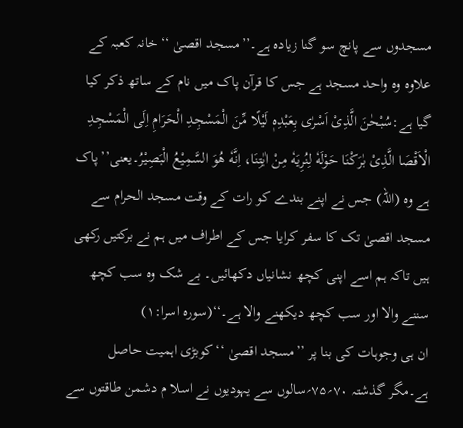مسجدوں سے پانچ سو گنا زیادہ ہے۔’’مسجد اقصیٰ ‘‘خانہ کعبہ کے علاوہ وہ واحد مسجد ہے جس کا قرآن پاک میں نام کے ساتھ ذکر کیا گیا ہے:سُبْحٰنَ الَّذِیْ اَسْرٰى بِعَبْدِهٖ لَیْلًا مِّنَ الْمَسْجِدِ الْحَرَامِ اِلَى الْمَسْجِدِ الْاَقْصَا الَّذِیْ بٰرَكْنَا حَوْلَهٗ لِنُرِیَهٗ مِنْ اٰیٰتِنَا، اِنَّهٗ هُوَ السَّمِیْعُ الْبَصِیْرُ۔یعنی’’پاک ہے وہ (اللہ) جس نے اپنے بندے کو رات کے وقت مسجد الحرام سے مسجد اقصیٰ تک کا سفر کرایا جس کے اطراف میں ہم نے برکتیں رکھی ہیں تاکہ ہم اسے اپنی کچھ نشانیاں دکھائیں۔ بے شک وہ سب کچھ سننے والا اور سب کچھ دیکھنے والا ہے۔‘‘(سورہ اسرا:۱)
ان ہی وجوہات کی بنا پر ’’مسجد اقصیٰ ‘‘کوبڑی اہمیت حاصل ہے۔مگر گذشتہ ۷۰؍۷۵؍سالوں سے یہودیوں نے اسلا م دشمن طاقتوں سے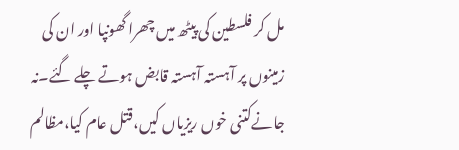مل کر فلسطین کی پیٹھ میں چھرا گھونپا اور ان کی زمینوں پر آہستہ آہستہ قابض ہوتے چلے گئے۔نہ جانےکتنی خوں ریزیاں کیں،قتل عام کیا،مظالم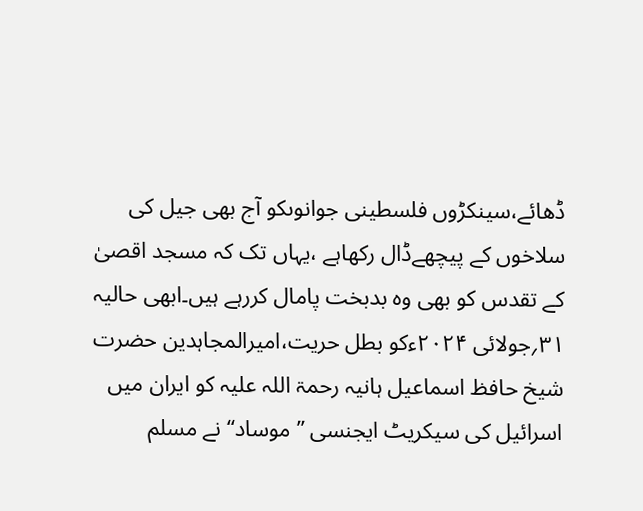ڈھائے،سینکڑوں فلسطینی جوانوںکو آج بھی جیل کی سلاخوں کے پیچھےڈال رکھاہے ،یہاں تک کہ مسجد اقصیٰ کے تقدس کو بھی وہ بدبخت پامال کررہے ہیں۔ابھی حالیہ ۳۱؍جولائی ۲۰۲۴ءکو بطل حریت،امیرالمجاہدین حضرت شیخ حافظ اسماعیل ہانیہ رحمۃ اللہ علیہ کو ایران میں اسرائیل کی سیکریٹ ایجنسی ’’موساد‘‘ نے مسلم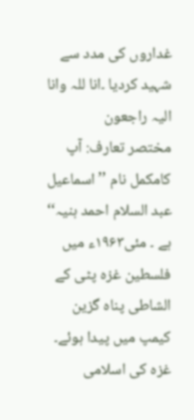غداروں کی مدد سے شہید کردیا ۔انا للہ وانا الیہ راجعون
مختصر تعارف: آپ کامکمل نام ’’اسماعیل عبد السلام احمد ہنیہ‘‘ ہے ۔ مئی۱۹۶۳ء میں فلسطین غزہ پٹی کے الشاطی پناہ گزین کیمپ میں پیدا ہوئے۔ غزہ کی اسلامی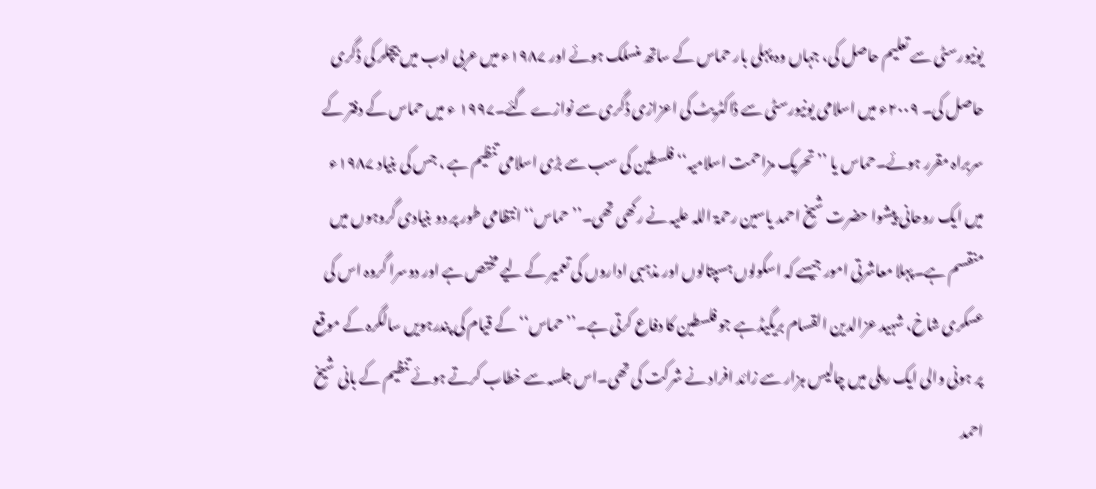یونیورسٹی سے تعلیم حاصل کی، جہاں وہ پہلی بار حماس کے ساتھ منسلک ہوئے اور ۱۹۸۷ء میں عربی ادب میں بیچلر کی ڈگری حاصل کی۔ ۲۰۰۹ء میں اسلامی یونیورسٹی سے ڈاکٹریٹ کی اعزازی ڈگری سے نوازے گئے۔۱۹۹۷ ء میں حماس کے دفتر کے سربراہ مقرر ہوئے۔حماس یا ’’تحریک مزاحمت اسلامیہ‘‘ فلسطین کی سب سے بڑی اسلامی تنظیم ہے ، جس کی بنیاد ۱۹۸۷ء میں ایک روحانی پیشوا حضرت شیخ احمد یاسین رحمۃ اللہ علیہ نے رکھی تھی۔’’حماس‘‘ انتظامی طور پر دو بنیادی گروہوں میں منقسم ہے۔پہلا معاشرتی امور جیسے کہ اسکولوں ہسپتالوں اور مذہبی اداروں کی تعمیر کے لیے مختص ہے اور دوسرا گروہ اس کی عسکری شاخ، شہید عزالدین القسام بریگیڈ ہے جو فلسطین کا دفاع کرتی ہے۔’’ حماس‘‘ کے قیام کی پندرہویں سالگرہ کے موقع پر ہونی والی ایک ریلی میں چالیس ہزار سے زائد افراد نے شرکت کی تھی۔اس جلسہ سے خطاب کرتے ہوئے تنظیم کے بانی شیخ احمد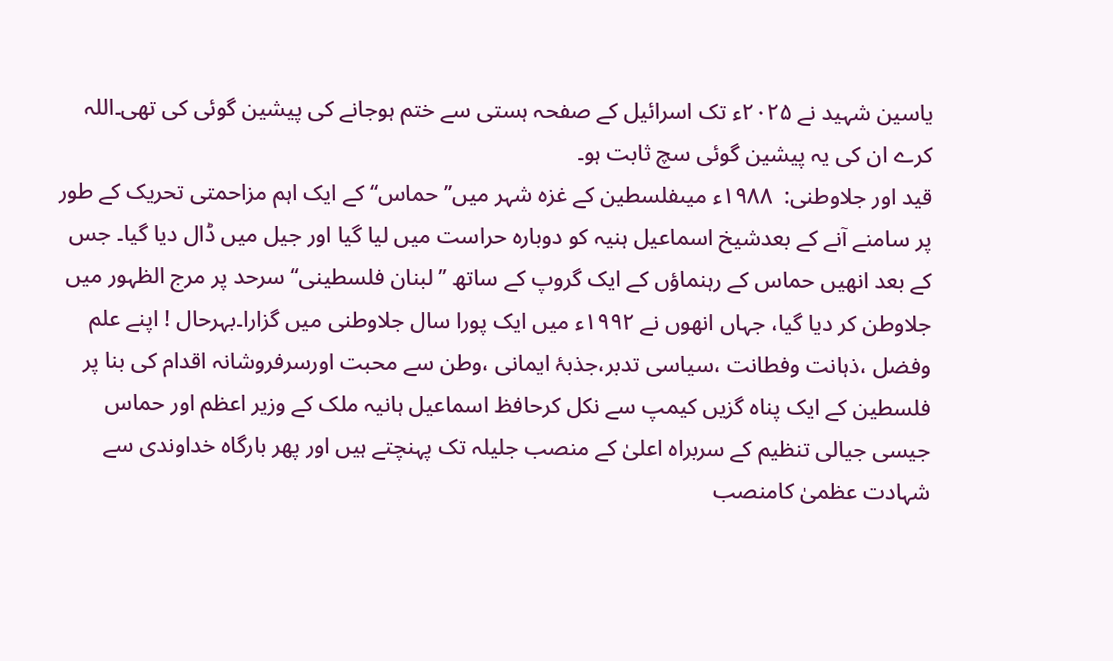یاسین شہید نے ۲۰۲۵ء تک اسرائیل کے صفحہ ہستی سے ختم ہوجانے کی پیشین گوئی کی تھی۔اللہ کرے ان کی یہ پیشین گوئی سچ ثابت ہو۔
قید اور جلاوطنی:  ۱۹۸۸ء میںفلسطین کے غزہ شہر میں’’حماس‘‘ کے ایک اہم مزاحمتی تحریک کے طور پر سامنے آنے کے بعدشیخ اسماعیل ہنیہ کو دوبارہ حراست میں لیا گیا اور جیل میں ڈال دیا گیا۔ جس کے بعد انھیں حماس کے رہنماؤں کے ایک گروپ کے ساتھ ’’لبنان فلسطینی‘‘ سرحد پر مرج الظہور میں جلاوطن کر دیا گیا، جہاں انھوں نے ۱۹۹۲ء میں ایک پورا سال جلاوطنی میں گزارا۔بہرحال ! اپنے علم وفضل ،ذہانت وفطانت ،سیاسی تدبر،جذبۂ ایمانی ،وطن سے محبت اورسرفروشانہ اقدام کی بنا پر فلسطین کے ایک پناہ گزیں کیمپ سے نکل کرحافظ اسماعیل ہانیہ ملک کے وزیر اعظم اور حماس جیسی جیالی تنظیم کے سربراہ اعلیٰ کے منصب جلیلہ تک پہنچتے ہیں اور پھر بارگاہ خداوندی سے شہادت عظمیٰ کامنصب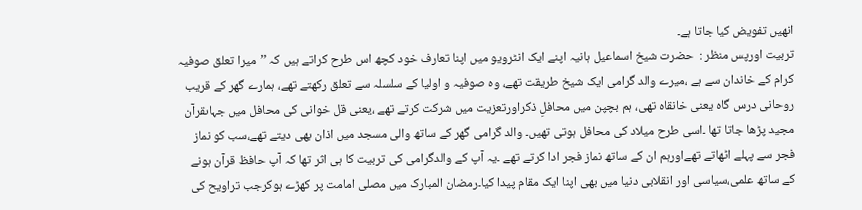انھیں تفویض کیا جاتا ہے۔
تربیت اورپس منظر :  حضرت شیخ اسماعیل ہانیہ اپنے ایک انٹرویو میں اپنا تعارف خود کچھ اس طرح کراتے ہیں کہ ’’میرا تعلق صوفیہ کرام کے خاندان سے ہے ،میرے والد گرامی ایک شیخ طریقت تھے، وہ صوفیہ و اولیا کے سلسلہ سے تعلق رکھتے تھے، ہمارے گھر کے قریب روحانی درس گاہ یعنی خانقاہ تھی، ہم بچپن میں محافلِ ذکراورتعزیت میں شرکت کرتے تھے ،یعنی قل خوانی کی محافل میں جہاںقرآن مجید پڑھا جاتا تھا ۔اسی طرح میلاد کی محافل ہوتی تھیں۔ والد گرامی گھر کے ساتھ والی مسجد میں اذان بھی دیتے تھے،سب کو نماز فجر سے پہلے اٹھاتے تھےاورہم ان کے ساتھ نماز فجر ادا کرتے تھے ۔یہ آپ کے والدگرامی کی تربیت کا ہی اثر تھا کہ آپ حافظ قرآن ہونے کے ساتھ علمی،سیاسی اور انقلابی دنیا میں بھی اپنا ایک مقام پیدا کیا۔رمضان المبارک میں مصلی امامت پر کھڑے ہوکرجب تراویح کی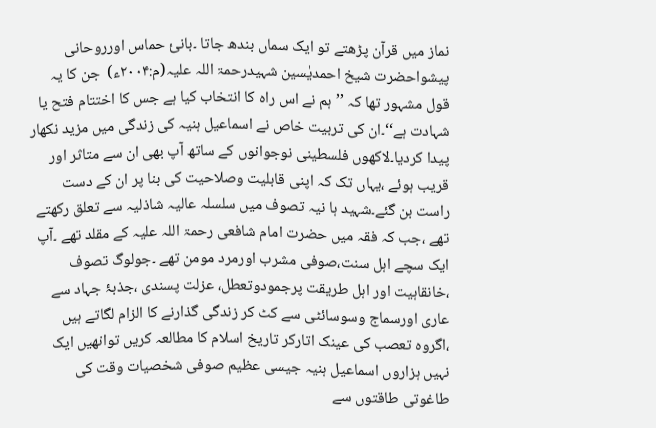نماز میں قرآن پڑھتے تو ایک سماں بندھ جاتا ۔بانیٔ حماس اورروحانی پیشواحضرت شیخ احمدیٰسین شہیدرحمۃ اللہ علیہ(م:۲۰۰۴ء)  جن کا یہ قول مشہور تھا کہ ’’ہم نے اس راہ کا انتخاب کیا ہے جس کا اختتام فتح یا شہادت ہے‘‘۔ان کی تربیت خاص نے اسماعیل ہنیہ کی زندگی میں مزید نکھار پیدا کردیا۔لاکھوں فلسطینی نوجوانوں کے ساتھ آپ بھی ان سے متاثر اور قریب ہوئے ،یہاں تک کہ اپنی قابلیت وصلاحیت کی بنا پر ان کے دست راست بن گئے۔شہید ہا نیہ تصوف میں سلسلہ عالیہ شاذلیہ سے تعلق رکھتے تھے ،جب کہ فقہ میں حضرت امام شافعی رحمۃ اللہ علیہ کے مقلد تھے ۔آپ ایک سچے اہل سنت،صوفی مشرب اورمرد مومن تھے ۔جولوگ تصوف ،خانقاہیت اور اہل طریقت پرجمودوتعطل، عزلت پسندی ،جذبۂ جہاد سے عاری اورسماج وسوسائٹی سے کٹ کر زندگی گذارنے کا الزام لگاتے ہیں ،اگروہ تعصب کی عینک اتارکر تاریخ اسلام کا مطالعہ کریں توانھیں ایک نہیں ہزاروں اسماعیل ہنیہ جیسی عظیم صوفی شخصیات وقت کی طاغوتی طاقتوں سے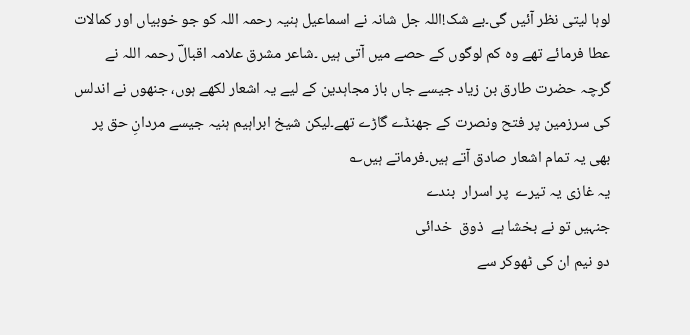لوہا لیتی نظر آئیں گی۔بے شک!اللہ جل شانہ نے اسماعیل ہنیہ رحمہ اللہ کو جو خوبیاں اور کمالات عطا فرمائے تھے وہ کم لوگوں کے حصے میں آتی ہیں ۔شاعر مشرق علامہ اقبالؔ رحمہ اللہ نے گرچہ حضرت طارق بن زیاد جیسے جاں باز مجاہدین کے لیے یہ اشعار لکھے ہوں، جنھوں نے اندلس کی سرزمین پر فتح ونصرت کے جھنڈے گاڑے تھے۔لیکن شیخ ابراہیم ہنیہ جیسے مردانِ حق پر بھی یہ تمام اشعار صادق آتے ہیں۔فرماتے ہیں؎
یہ غازی یہ تیرے  پر اسرار  بندے
جنہیں تو نے بخشا ہے  ذوق  خدائی
دو نیم ان کی ٹھوکر سے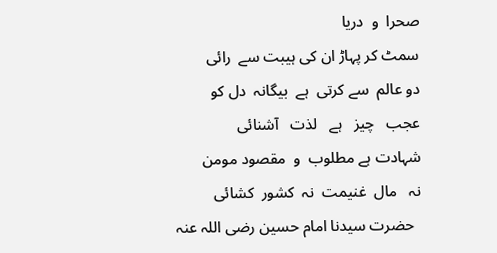صحرا  و  دریا
سمٹ کر پہاڑ ان کی ہیبت سے  رائی
دو عالم  سے کرتی  ہے  بیگانہ  دل کو
عجب   چیز   ہے   لذت   آشنائی
شہادت ہے مطلوب  و  مقصود مومن
نہ   مال  غنیمت  نہ  کشور  کشائی
  حضرت سیدنا امام حسین رضی اللہ عنہ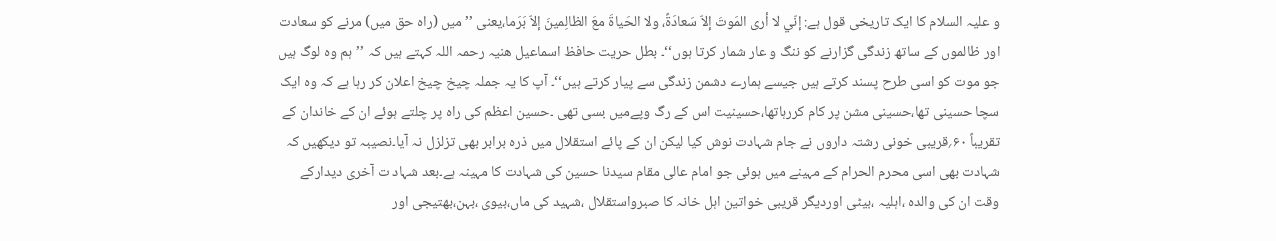و علیہ السلام کا ایک تاریخی قول ہے: إنّي لا أرى المَوتَ إلاّ سَعادَةً، ولا الحَياةَ معَ الظالِمينَ إلاّ بَرَما،یعنی ’’میں (راہ حق میں) مرنے کو سعادت اور ظالموں کے ساتھ زندگی گزارنے کو ننگ و عار شمار کرتا ہوں‘‘۔ بطل حریت حافظ اسماعیل ھنیہ رحمہ اللہ کہتے ہیں کہ ’’ہم وہ لوگ ہیں جو موت کو اسی طرح پسند کرتے ہیں جیسے ہمارے دشمن زندگی سے پیار کرتے ہیں‘‘۔ آپ کا یہ جملہ چیخ چیخ اعلان کر رہا ہے کہ وہ ایک سچا حسینی تھا،حسینی مشن پر کام کررہاتھا،حسینیت اس کے رگ وپےمیں بسی تھی ۔حسین اعظم کی راہ پر چلتے ہوئے ان کے خاندان کے تقریباً ۶۰؍قریبی خونی رشتہ داروں نے جام شہادت نوش کیا لیکن ان کے پائے استقلال میں ذرہ برابر بھی تزلزل نہ آیا۔نصیبہ تو دیکھیں کہ شہادت بھی اسی محرم الحرام کے مہینے میں ہوئی جو امام عالی مقام سیدنا حسین کی شہادت کا مہینہ ہے۔بعد شہاد ت آخری دیدارکے وقت ان کی والدہ ،اہلیہ ،بیٹی اوردیگر قریبی خواتین اہل خانہ کا صبرواستقلال ،شہید کی ماں،بیوی ،بہن،بھتیجی اور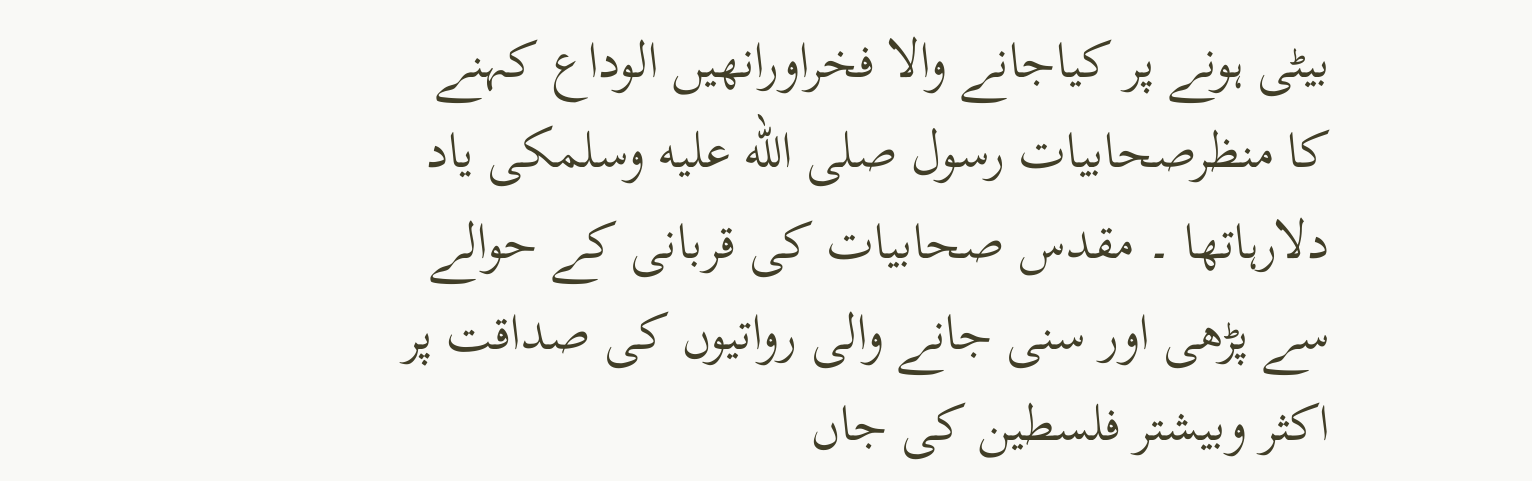بیٹی ہونے پر کیاجانے والا فخراورانھیں الوداع کہنے کا منظرصحابیات رسول صلى الله عليه وسلمکی یاد دلارہاتھا ۔ مقدس صحابیات کی قربانی کے حوالے سے پڑھی اور سنی جانے والی رواتیوں کی صداقت پر اکثر وبیشتر فلسطین کی جاں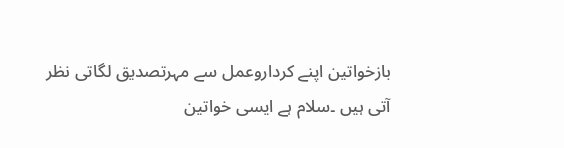بازخواتین اپنے کرداروعمل سے مہرتصدیق لگاتی نظر آتی ہیں ۔سلام ہے ایسی خواتین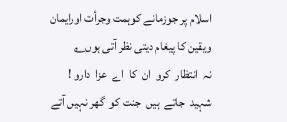اسلام پر جوزمانے کوہمت وجرأت اورایمان ویقین کا پیغام دیتی نظر آتی ہوں؎
نہ  انتظار  کرو  ان  کا  اے  عزا  دارو !
شہید  جاتے  ہیں  جنت کو  گھر نہیں آتے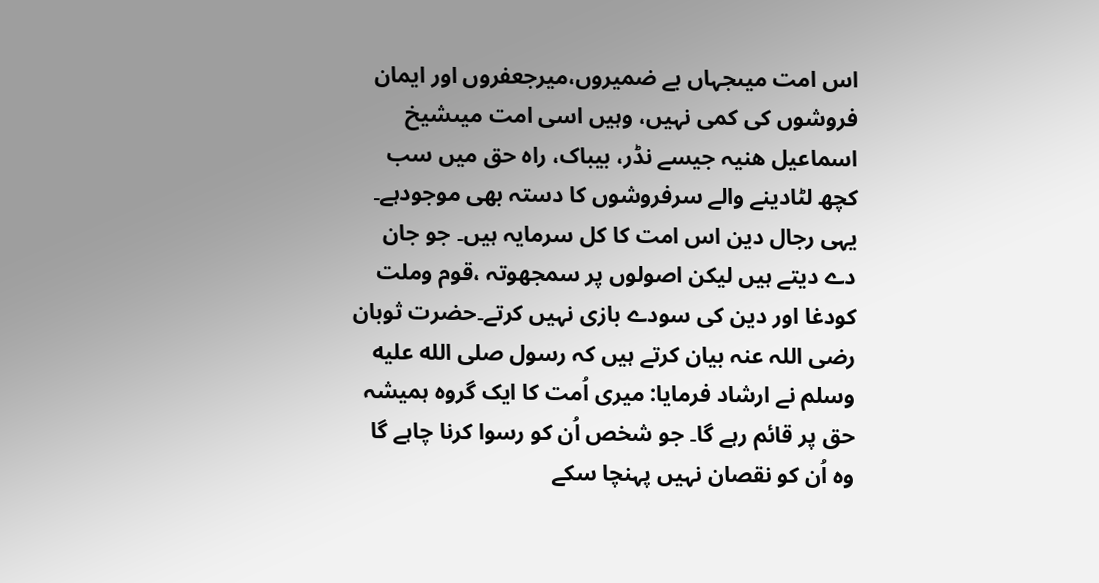اس امت میںجہاں بے ضمیروں،میرجعفروں اور ایمان فروشوں کی کمی نہیں، وہیں اسی امت میںشیخ اسماعیل ھنیہ جیسے نڈر، بیباک، راہ حق میں سب کچھ لٹادینے والے سرفروشوں کا دستہ بھی موجودہے۔ یہی رجال دین اس امت کا کل سرمایہ ہیں۔ جو جان دے دیتے ہیں لیکن اصولوں پر سمجھوتہ ،قوم وملت کودغا اور دین کی سودے بازی نہیں کرتے۔حضرت ثوبان رضی اللہ عنہ بیان کرتے ہیں کہ رسول صلى الله عليه وسلم نے ارشاد فرمایا: میری اُمت کا ایک گروہ ہمیشہ حق پر قائم رہے گا۔ جو شخص اُن کو رسوا کرنا چاہے گا وہ اُن کو نقصان نہیں پہنچا سکے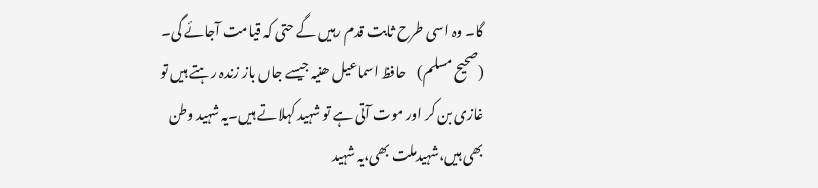گا۔ وہ اسی طرح ثابت قدم رہیں گے حتی کہ قیامت آجائے گی۔ (صحیح مسلم)    حافظ اسماعیل ھنیہ جیسے جاں باز زندہ رہتے ہیں تو غازی بن کر اور موت آتی ہے تو شہید کہلاتے ہیں۔یہ شہید وطن بھی ہیں،شہیدملت بھی،یہ شہید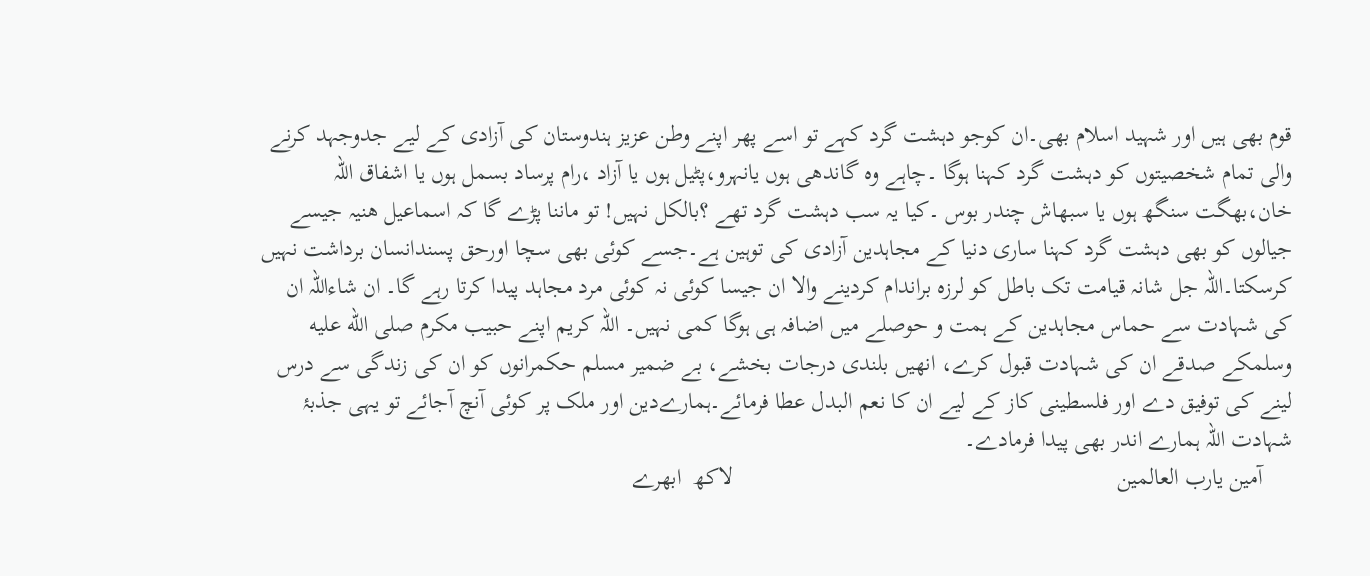قوم بھی ہیں اور شہید اسلام بھی۔ان کوجو دہشت گرد کہے تو اسے پھر اپنے وطن عزیز ہندوستان کی آزادی کے لیے جدوجہد کرنے والی تمام شخصیتوں کو دہشت گرد کہنا ہوگا ۔چاہے وہ گاندھی ہوں یانہرو،پٹیل ہوں یا آزاد ،رام پرساد بسمل ہوں یا اشفاق اللہ خان،بھگت سنگھ ہوں یا سبھاش چندر بوس ۔کیا یہ سب دہشت گرد تھے ؟بالکل نہیں! تو ماننا پڑے گا کہ اسماعیل ھنیہ جیسے جیالوں کو بھی دہشت گرد کہنا ساری دنیا کے مجاہدین آزادی کی توہین ہے۔جسے کوئی بھی سچا اورحق پسندانسان برداشت نہیں کرسکتا۔اللہ جل شانہ قیامت تک باطل کو لرزہ براندام کردینے والا ان جیسا کوئی نہ کوئی مرد مجاہد پیدا کرتا رہے گا۔ ان شاءاللہ ان کی شہادت سے حماس مجاہدین کے ہمت و حوصلے میں اضافہ ہی ہوگا کمی نہیں۔ اللہ کریم اپنے حبیب مکرم صلى الله عليه وسلمکے صدقے ان کی شہادت قبول کرے، انھیں بلندی درجات بخشے، بے ضمیر مسلم حکمرانوں کو ان کی زندگی سے درس لینے کی توفیق دے اور فلسطینی کاز کے لیے ان کا نعم البدل عطا فرمائے۔ہمارےدین اور ملک پر کوئی آنچ آجائے تو یہی جذبۂ شہادت اللہ ہمارے اندر بھی پیدا فرمادے۔
     آمین یارب العالمین                                                                 لاکھ  ابھرے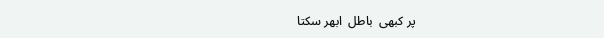پر کبھی  باطل  ابھر سکتا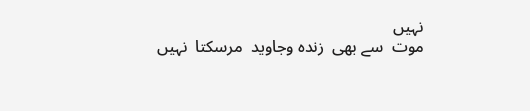نہیں
موت  سے بھی  زندہ وجاوید  مرسکتا  نہیں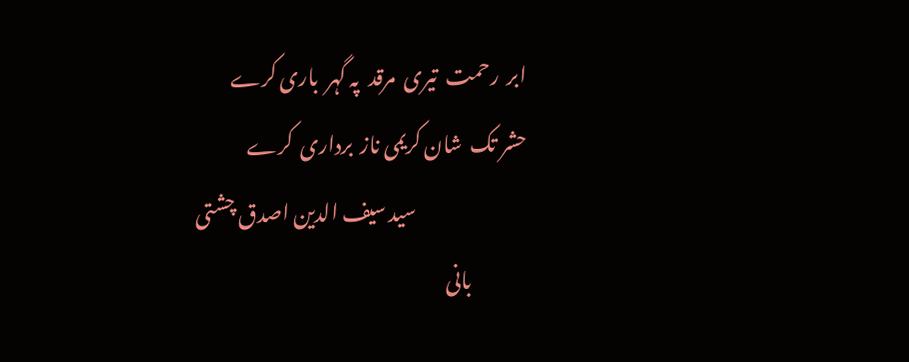ابر  رحمت  تیری  مرقد  پہ گہر  باری کرے
حشر تک  شان کریمی ناز  برداری  کرے
                            سید سیف الدین اصدق چشتی
              بانی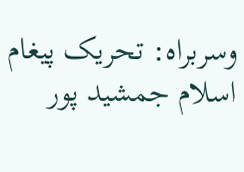وسربراہ: تحریک پیغام اسلام جمشید پور